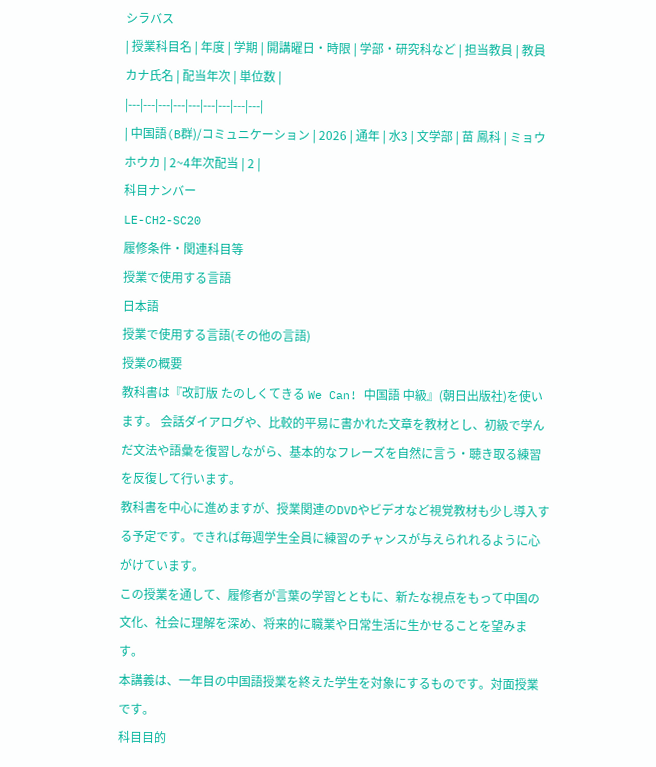シラバス
| 授業科目名 | 年度 | 学期 | 開講曜日・時限 | 学部・研究科など | 担当教員 | 教員カナ氏名 | 配当年次 | 単位数 |
|---|---|---|---|---|---|---|---|---|
| 中国語(B群)/コミュニケーション | 2026 | 通年 | 水3 | 文学部 | 苗 鳳科 | ミョウ ホウカ | 2~4年次配当 | 2 |
科目ナンバー
LE-CH2-SC20
履修条件・関連科目等
授業で使用する言語
日本語
授業で使用する言語(その他の言語)
授業の概要
教科書は『改訂版 たのしくてきる We Can! 中国語 中級』(朝日出版社)を使います。 会話ダイアログや、比較的平易に書かれた文章を教材とし、初級で学んだ文法や語彙を復習しながら、基本的なフレーズを自然に言う・聴き取る練習を反復して行います。
教科書を中心に進めますが、授業関連のDVDやビデオなど視覚教材も少し導入する予定です。できれば毎週学生全員に練習のチャンスが与えられれるように心がけています。
この授業を通して、履修者が言葉の学習とともに、新たな視点をもって中国の文化、社会に理解を深め、将来的に職業や日常生活に生かせることを望みます。
本講義は、一年目の中国語授業を終えた学生を対象にするものです。対面授業です。
科目目的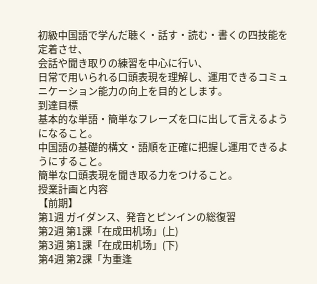初級中国語で学んだ聴く・話す・読む・書くの四技能を定着させ、
会話や聞き取りの練習を中心に行い、
日常で用いられる口頭表現を理解し、運用できるコミュニケーション能力の向上を目的とします。
到達目標
基本的な単語・簡単なフレーズを口に出して言えるようになること。
中国語の基礎的構文・語順を正確に把握し運用できるようにすること。
簡単な口頭表現を聞き取る力をつけること。
授業計画と内容
【前期】
第1週 ガイダンス、発音とピンインの総復習
第2週 第1課「在成田机场」(上)
第3週 第1課「在成田机场」(下)
第4週 第2課「为重逢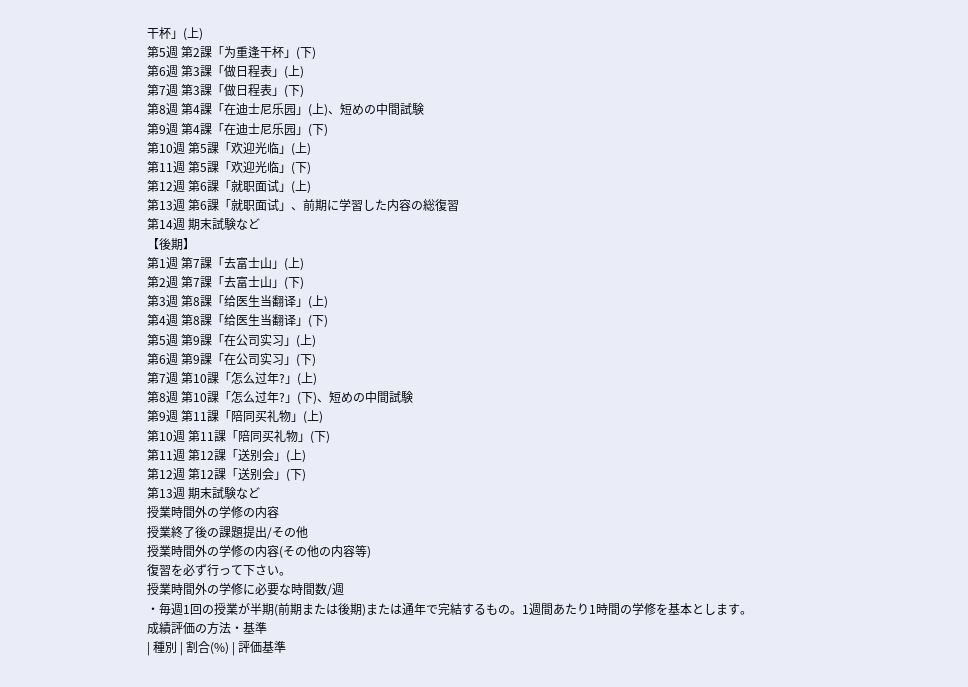干杯」(上)
第5週 第2課「为重逢干杯」(下)
第6週 第3課「做日程表」(上)
第7週 第3課「做日程表」(下)
第8週 第4課「在迪士尼乐园」(上)、短めの中間試験
第9週 第4課「在迪士尼乐园」(下)
第10週 第5課「欢迎光临」(上)
第11週 第5課「欢迎光临」(下)
第12週 第6課「就职面试」(上)
第13週 第6課「就职面试」、前期に学習した内容の総復習
第14週 期末試験など
【後期】
第1週 第7課「去富士山」(上)
第2週 第7課「去富士山」(下)
第3週 第8課「给医生当翻译」(上)
第4週 第8課「给医生当翻译」(下)
第5週 第9課「在公司实习」(上)
第6週 第9課「在公司实习」(下)
第7週 第10課「怎么过年?」(上)
第8週 第10課「怎么过年?」(下)、短めの中間試験
第9週 第11課「陪同买礼物」(上)
第10週 第11課「陪同买礼物」(下)
第11週 第12課「送别会」(上)
第12週 第12課「送别会」(下)
第13週 期末試験など
授業時間外の学修の内容
授業終了後の課題提出/その他
授業時間外の学修の内容(その他の内容等)
復習を必ず行って下さい。
授業時間外の学修に必要な時間数/週
・毎週1回の授業が半期(前期または後期)または通年で完結するもの。1週間あたり1時間の学修を基本とします。
成績評価の方法・基準
| 種別 | 割合(%) | 評価基準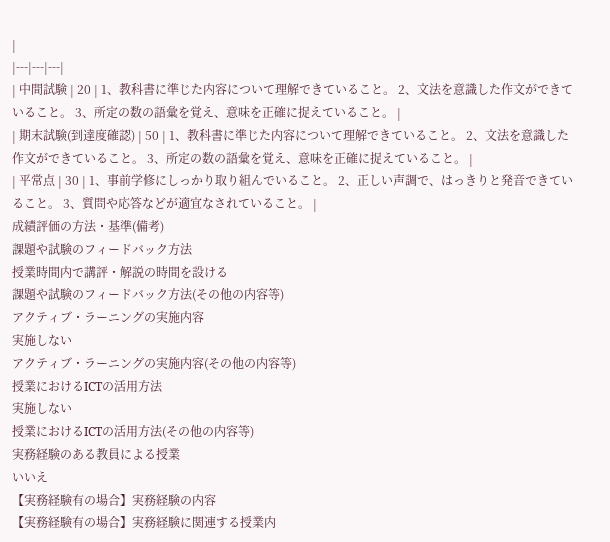|
|---|---|---|
| 中間試験 | 20 | 1、教科書に準じた内容について理解できていること。 2、文法を意識した作文ができていること。 3、所定の数の語彙を覚え、意味を正確に捉えていること。 |
| 期末試験(到達度確認) | 50 | 1、教科書に準じた内容について理解できていること。 2、文法を意識した作文ができていること。 3、所定の数の語彙を覚え、意味を正確に捉えていること。 |
| 平常点 | 30 | 1、事前学修にしっかり取り組んでいること。 2、正しい声調で、はっきりと発音できていること。 3、質問や応答などが適宜なされていること。 |
成績評価の方法・基準(備考)
課題や試験のフィードバック方法
授業時間内で講評・解説の時間を設ける
課題や試験のフィードバック方法(その他の内容等)
アクティブ・ラーニングの実施内容
実施しない
アクティブ・ラーニングの実施内容(その他の内容等)
授業におけるICTの活用方法
実施しない
授業におけるICTの活用方法(その他の内容等)
実務経験のある教員による授業
いいえ
【実務経験有の場合】実務経験の内容
【実務経験有の場合】実務経験に関連する授業内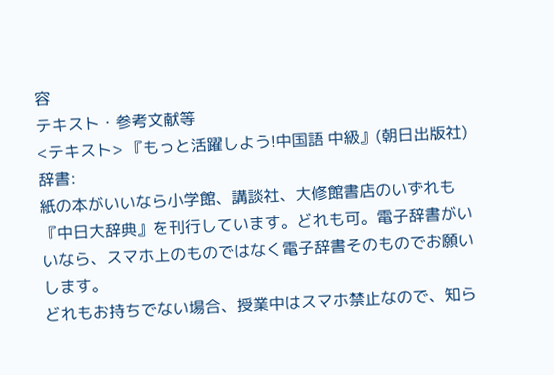容
テキスト・参考文献等
<テキスト> 『もっと活躍しよう!中国語 中級』(朝日出版社)
辞書:
紙の本がいいなら小学館、講談社、大修館書店のいずれも『中日大辞典』を刊行しています。どれも可。電子辞書がいいなら、スマホ上のものではなく電子辞書そのものでお願いします。
どれもお持ちでない場合、授業中はスマホ禁止なので、知ら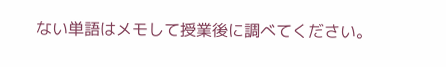ない単語はメモして授業後に調べてください。